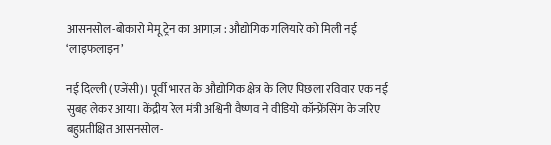आसनसोल-बोकारो मेमू ट्रेन का आगाज़ : औद्योगिक गलियारे को मिली नई ‘लाइफलाइन’

नई दिल्ली (एजेंसी)। पूर्वी भारत के औद्योगिक क्षेत्र के लिए पिछला रविवार एक नई सुबह लेकर आया। केंद्रीय रेल मंत्री अश्विनी वैष्णव ने वीडियो कॉन्फ्रेंसिंग के जरिए बहुप्रतीक्षित आसनसोल-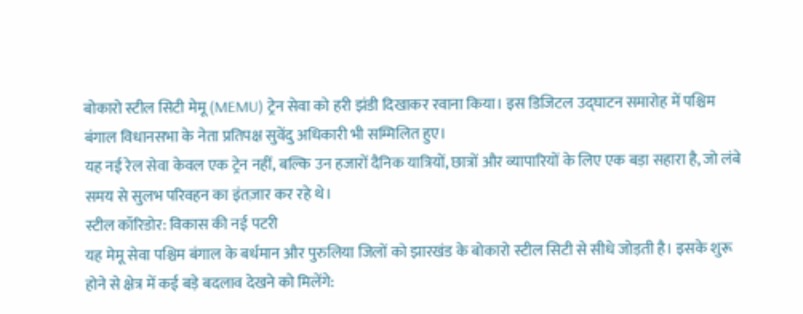बोकारो स्टील सिटी मेमू (MEMU) ट्रेन सेवा को हरी झंडी दिखाकर रवाना किया। इस डिजिटल उद्घाटन समारोह में पश्चिम बंगाल विधानसभा के नेता प्रतिपक्ष सुवेंदु अधिकारी भी सम्मिलित हुए।
यह नई रेल सेवा केवल एक ट्रेन नहीं, बल्कि उन हजारों दैनिक यात्रियों, छात्रों और व्यापारियों के लिए एक बड़ा सहारा है, जो लंबे समय से सुलभ परिवहन का इंतज़ार कर रहे थे।
स्टील कॉरिडोर: विकास की नई पटरी
यह मेमू सेवा पश्चिम बंगाल के बर्धमान और पुरुलिया जिलों को झारखंड के बोकारो स्टील सिटी से सीधे जोड़ती है। इसके शुरू होने से क्षेत्र में कई बड़े बदलाव देखने को मिलेंगे: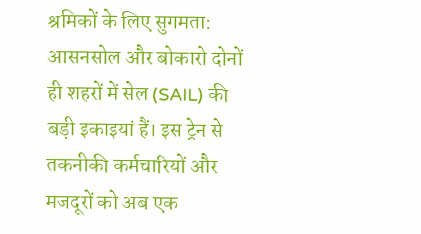श्रमिकों के लिए सुगमता: आसनसोल और बोकारो दोनों ही शहरों में सेल (SAIL) की बड़ी इकाइयां हैं। इस ट्रेन से तकनीकी कर्मचारियों और मजदूरों को अब एक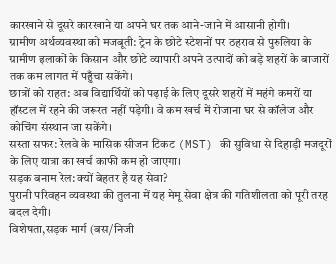कारखाने से दूसरे कारखाने या अपने घर तक आने-जाने में आसानी होगी।
ग्रामीण अर्थव्यवस्था को मजबूती: ट्रेन के छोटे स्टेशनों पर ठहराव से पुरुलिया के ग्रामीण इलाकों के किसान और छोटे व्यापारी अपने उत्पादों को बड़े शहरों के बाजारों तक कम लागत में पहुँचा सकेंगे।
छात्रों को राहत: अब विद्यार्थियों को पढ़ाई के लिए दूसरे शहरों में महंगे कमरों या हॉस्टल में रहने की जरूरत नहीं पड़ेगी। वे कम खर्च में रोजाना घर से कॉलेज और कोचिंग संस्थान जा सकेंगे।
सस्ता सफर: रेलवे के मासिक सीजन टिकट (MST) की सुविधा से दिहाड़ी मजदूरों के लिए यात्रा का खर्च काफी कम हो जाएगा।
सड़क बनाम रेल: क्यों बेहतर है यह सेवा?
पुरानी परिवहन व्यवस्था की तुलना में यह मेमू सेवा क्षेत्र की गतिशीलता को पूरी तरह बदल देगी।
विशेषता,सड़क मार्ग (बस/निजी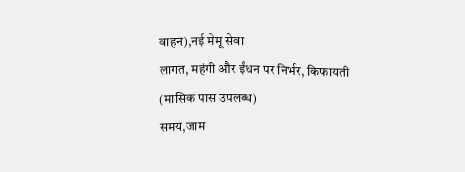वाहन),नई मेमू सेवा
लागत, महंगी और ईंधन पर निर्भर, किफायती (मासिक पास उपलब्ध)
समय,जाम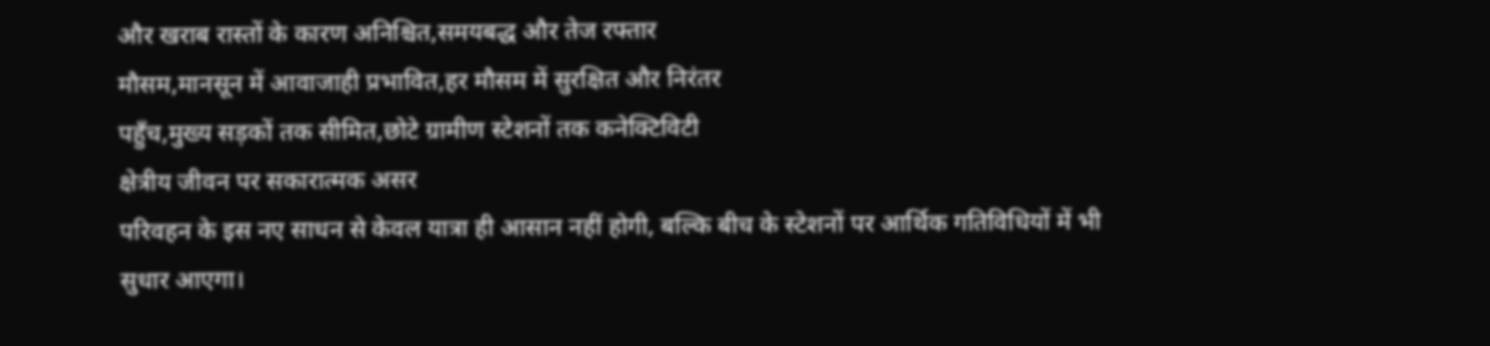और खराब रास्तों के कारण अनिश्चित,समयबद्ध और तेज रफ्तार
मौसम,मानसून में आवाजाही प्रभावित,हर मौसम में सुरक्षित और निरंतर
पहुँच,मुख्य सड़कों तक सीमित,छोटे ग्रामीण स्टेशनों तक कनेक्टिविटी
क्षेत्रीय जीवन पर सकारात्मक असर
परिवहन के इस नए साधन से केवल यात्रा ही आसान नहीं होगी, बल्कि बीच के स्टेशनों पर आर्थिक गतिविधियों में भी सुधार आएगा।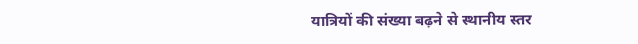यात्रियों की संख्या बढ़ने से स्थानीय स्तर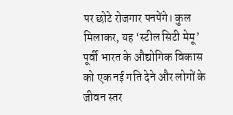पर छोटे रोजगार पनपेंगे। कुल मिलाकर, यह ‘स्टील सिटी मेमू’ पूर्वी भारत के औद्योगिक विकास को एक नई गति देने और लोगों के जीवन स्तर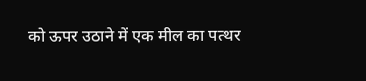को ऊपर उठाने में एक मील का पत्थर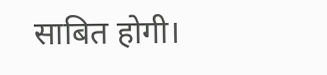साबित होगी।